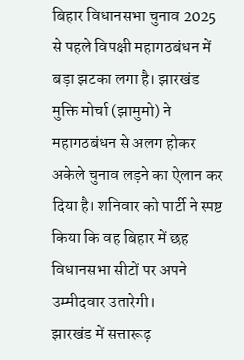बिहार विधानसभा चुनाव 2025 से पहले विपक्षी महागठबंधन में बड़ा झटका लगा है। झारखंड मुक्ति मोर्चा (झामुमो) ने महागठबंधन से अलग होकर अकेले चुनाव लड़ने का ऐलान कर दिया है। शनिवार को पार्टी ने स्पष्ट किया कि वह बिहार में छह विधानसभा सीटों पर अपने उम्मीदवार उतारेगी।
झारखंड में सत्तारूढ़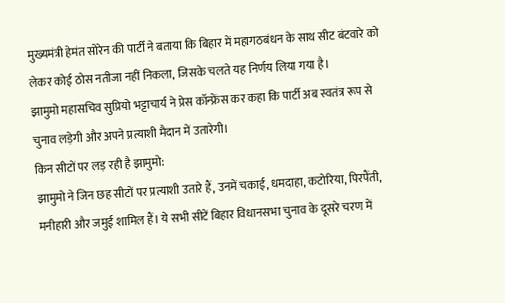मुख्यमंत्री हेमंत सोरेन की पार्टी ने बताया कि बिहार में महागठबंधन के साथ सीट बंटवारे को लेकर कोई ठोस नतीजा नहीं निकला, जिसके चलते यह निर्णय लिया गया है।
झामुमो महासचिव सुप्रियो भट्टाचार्य ने प्रेस कॉन्फ्रेंस कर कहा कि पार्टी अब स्वतंत्र रूप से चुनाव लड़ेगी और अपने प्रत्याशी मैदान में उतारेगी।
किन सीटों पर लड़ रही है झामुमो:
झामुमो ने जिन छह सीटों पर प्रत्याशी उतारे हैं, उनमें चकाई, धमदाहा, कटोरिया, पिरपैंती, मनीहारी और जमुई शामिल हैं। ये सभी सीटें बिहार विधानसभा चुनाव के दूसरे चरण में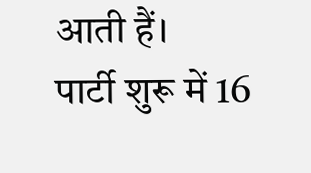आती हैं।
पार्टी शुरू में 16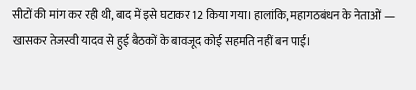सीटों की मांग कर रही थी, बाद में इसे घटाकर 12 किया गया। हालांकि, महागठबंधन के नेताओं — खासकर तेजस्वी यादव से हुई बैठकों के बावजूद कोई सहमति नहीं बन पाई।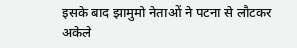इसके बाद झामुमो नेताओं ने पटना से लौटकर अकेले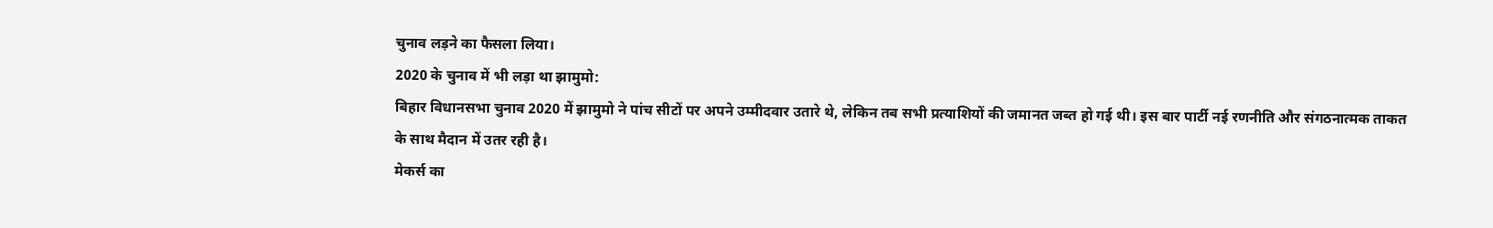चुनाव लड़ने का फैसला लिया।
2020 के चुनाव में भी लड़ा था झामुमो:
बिहार विधानसभा चुनाव 2020 में झामुमो ने पांच सीटों पर अपने उम्मीदवार उतारे थे, लेकिन तब सभी प्रत्याशियों की जमानत जब्त हो गई थी। इस बार पार्टी नई रणनीति और संगठनात्मक ताकत के साथ मैदान में उतर रही है।
मेकर्स का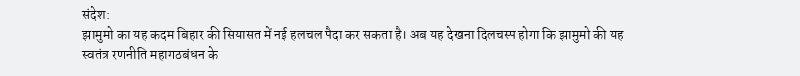संदेश:
झामुमो का यह कदम बिहार की सियासत में नई हलचल पैदा कर सकता है। अब यह देखना दिलचस्प होगा कि झामुमो की यह स्वतंत्र रणनीति महागठबंधन के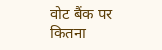वोट बैंक पर कितना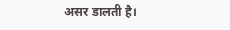असर डालती है।